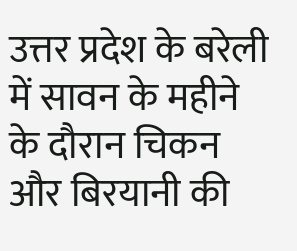उत्तर प्रदेश के बरेली में सावन के महीने के दौरान चिकन और बिरयानी की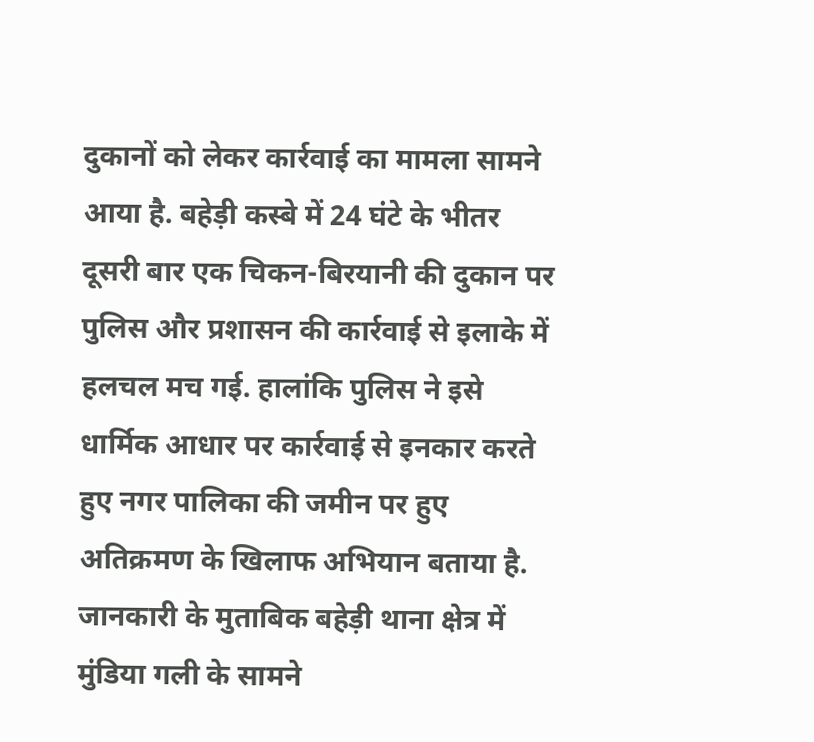दुकानों को लेकर कार्रवाई का मामला सामने आया है. बहेड़ी कस्बे में 24 घंटे के भीतर दूसरी बार एक चिकन-बिरयानी की दुकान पर पुलिस और प्रशासन की कार्रवाई से इलाके में हलचल मच गई. हालांकि पुलिस ने इसे धार्मिक आधार पर कार्रवाई से इनकार करते हुए नगर पालिका की जमीन पर हुए अतिक्रमण के खिलाफ अभियान बताया है.
जानकारी के मुताबिक बहेड़ी थाना क्षेत्र में मुंडिया गली के सामने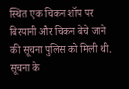स्थित एक चिकन शॉप पर बिरयानी और चिकन बेचे जाने की सूचना पुलिस को मिली थी. सूचना के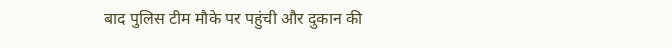बाद पुलिस टीम मौके पर पहुंची और दुकान की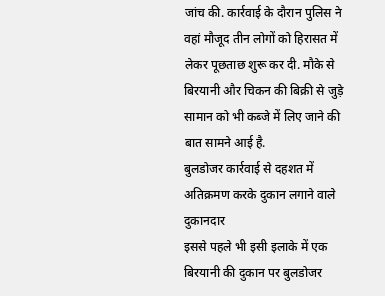जांच की. कार्रवाई के दौरान पुलिस ने वहां मौजूद तीन लोगों को हिरासत में लेकर पूछताछ शुरू कर दी. मौके से बिरयानी और चिकन की बिक्री से जुड़े सामान को भी कब्जे में लिए जाने की बात सामने आई है.
बुलडोजर कार्रवाई से दहशत में अतिक्रमण करके दुकान लगाने वाले दुकानदार
इससे पहले भी इसी इलाके में एक बिरयानी की दुकान पर बुलडोजर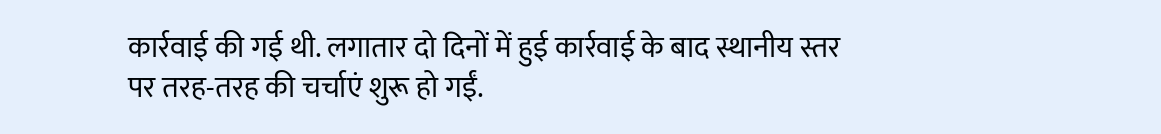कार्रवाई की गई थी. लगातार दो दिनों में हुई कार्रवाई के बाद स्थानीय स्तर पर तरह-तरह की चर्चाएं शुरू हो गईं.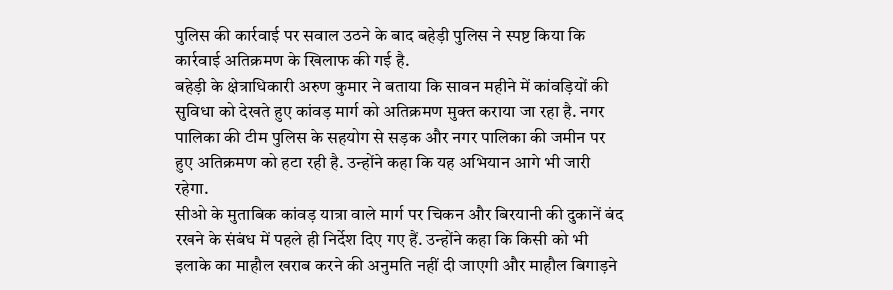पुलिस की कार्रवाई पर सवाल उठने के बाद बहेड़ी पुलिस ने स्पष्ट किया कि कार्रवाई अतिक्रमण के खिलाफ की गई है.
बहेड़ी के क्षेत्राधिकारी अरुण कुमार ने बताया कि सावन महीने में कांवड़ियों की सुविधा को देखते हुए कांवड़ मार्ग को अतिक्रमण मुक्त कराया जा रहा है. नगर पालिका की टीम पुलिस के सहयोग से सड़क और नगर पालिका की जमीन पर हुए अतिक्रमण को हटा रही है. उन्होंने कहा कि यह अभियान आगे भी जारी रहेगा.
सीओ के मुताबिक कांवड़ यात्रा वाले मार्ग पर चिकन और बिरयानी की दुकानें बंद रखने के संबंध में पहले ही निर्देश दिए गए हैं. उन्होंने कहा कि किसी को भी इलाके का माहौल खराब करने की अनुमति नहीं दी जाएगी और माहौल बिगाड़ने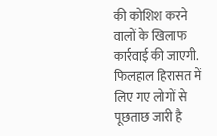की कोशिश करने वालों के खिलाफ कार्रवाई की जाएगी. फिलहाल हिरासत में लिए गए लोगों से पूछताछ जारी है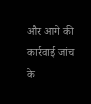और आगे की कार्रवाई जांच के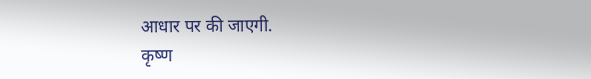आधार पर की जाएगी.
कृष्ण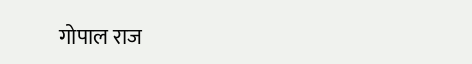गोपाल राज